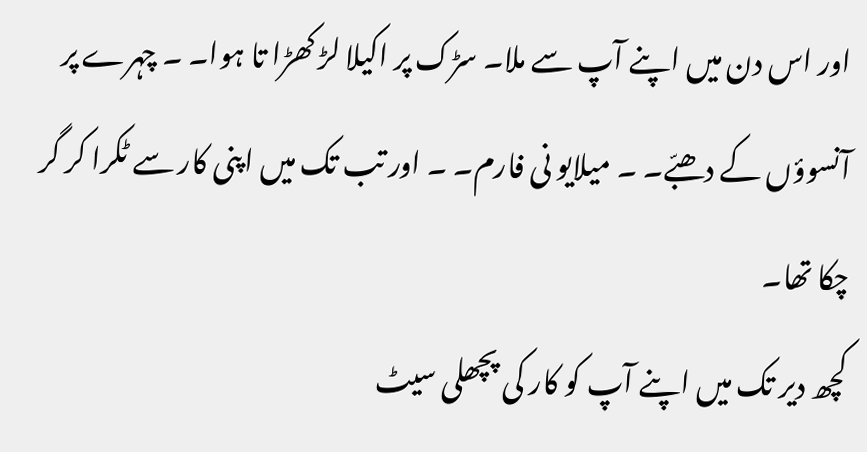اور اس دن میں اپنے آپ سے ملا۔ سڑک پر اکیلا لڑ کھڑا تا ہوا۔ ۔ چہرے پر آنسوؤں کے دھبّے۔ ۔ میلایو نی فارم۔ ۔ اور تب تک میں اپنی کار سے ٹکرا کر گر چکا تھا۔
کچھ دیر تک میں اپنے آپ کو کار کی پچھلی سیٹ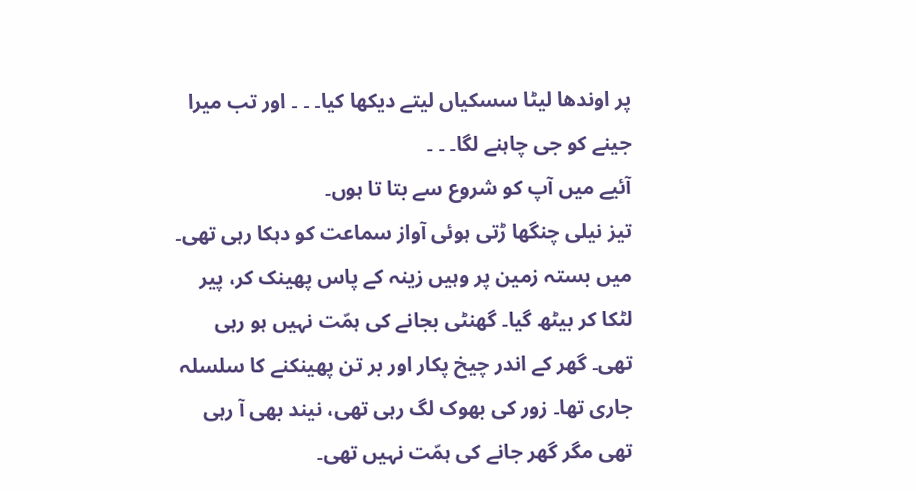پر اوندھا لیٹا سسکیاں لیتے دیکھا کیا۔ ۔ ۔ اور تب میرا جینے کو جی چاہنے لگا۔ ۔ ۔
آئیے میں آپ کو شروع سے بتا تا ہوں۔
تیز نیلی چنگھا ڑتی ہوئی آواز سماعت کو دہکا رہی تھی۔ میں بستہ زمین پر وہیں زینہ کے پاس پھینک کر، پیر لٹکا کر بیٹھ گیا۔ گھنٹی بجانے کی ہمّت نہیں ہو رہی تھی۔ گھر کے اندر چیخ پکار اور بر تن پھینکنے کا سلسلہ جاری تھا۔ زور کی بھوک لگ رہی تھی، نیند بھی آ رہی تھی مگر گھر جانے کی ہمّت نہیں تھی۔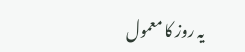یہ روز کا معمول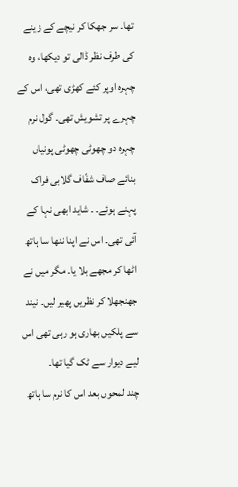تھا۔ سر جھکا کر نیچے کے زینے کی طرف نظر ڈالی تو دیکھا، وہ چہرہ اوپر کئے کھڑی تھی، اس کے چہرے پر تشویش تھی۔ گول نرم چہرہ دو چھوٹی چھوٹی پونیاں بنائے صاف شفّاف گلابی فراک پہنے ہوئے۔ ۔ شاید ابھی نہا کے آئی تھی۔ اس نے اپنا ننھا سا ہاتھ اٹھا کر مجھے بلا یا۔ مگر میں نے جھنجھلا کر نظریں پھیر لیں۔ نیند سے پلکیں بھاری ہو رہی تھی اس لیے دیوار سے ٹک گیا تھا۔
چند لمحوں بعد اس کا نرم سا ہاتھ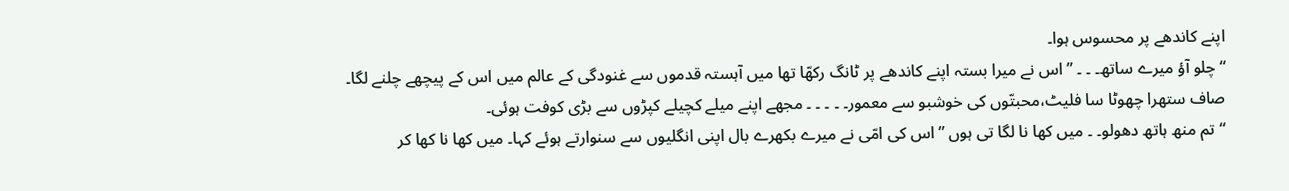اپنے کاندھے پر محسوس ہوا۔
“چلو آؤ میرے ساتھ۔ ۔ ۔ ” اس نے میرا بستہ اپنے کاندھے پر ٹانگ رکھّا تھا میں آہستہ قدموں سے غنودگی کے عالم میں اس کے پیچھے چلنے لگا۔
صاف ستھرا چھوٹا سا فلیٹ،محبتّوں کی خوشبو سے معمور۔ ۔ ۔ ۔ ۔ مجھے اپنے میلے کچیلے کپڑوں سے بڑی کوفت ہوئی۔
“تم منھ ہاتھ دھولو۔ ۔ میں کھا نا لگا تی ہوں ” اس کی امّی نے میرے بکھرے بال اپنی انگلیوں سے سنوارتے ہوئے کہا۔ میں کھا نا کھا کر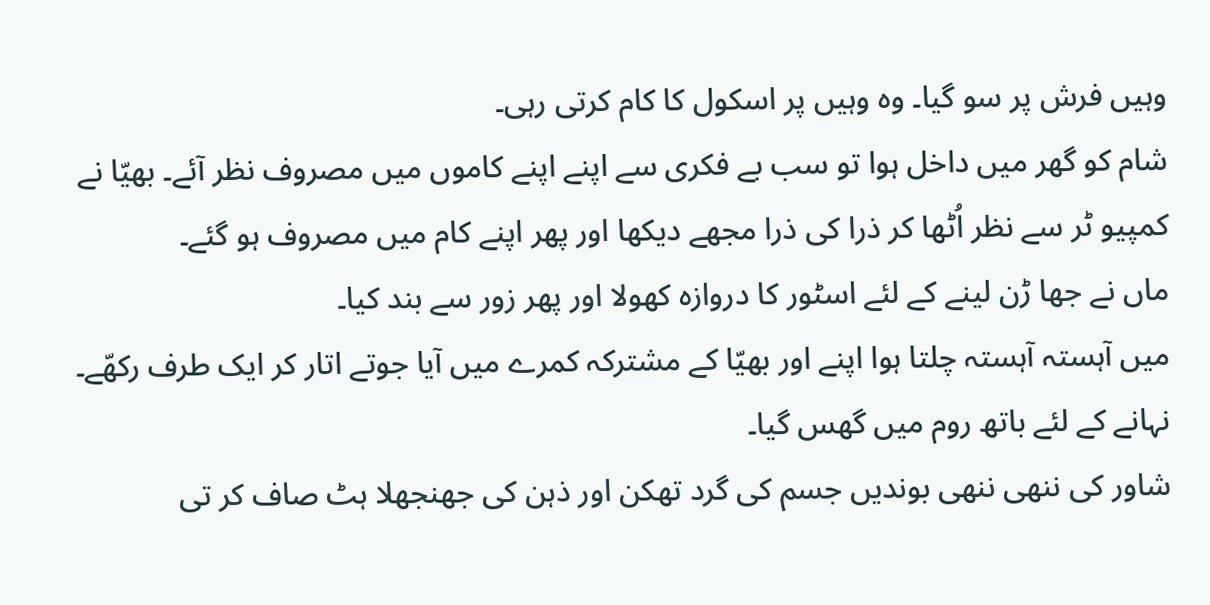وہیں فرش پر سو گیا۔ وہ وہیں پر اسکول کا کام کرتی رہی۔
شام کو گھر میں داخل ہوا تو سب بے فکری سے اپنے اپنے کاموں میں مصروف نظر آئے۔ بھیّا نے کمپیو ٹر سے نظر اُٹھا کر ذرا کی ذرا مجھے دیکھا اور پھر اپنے کام میں مصروف ہو گئے۔
ماں نے جھا ڑن لینے کے لئے اسٹور کا دروازہ کھولا اور پھر زور سے بند کیا۔
میں آہستہ آہستہ چلتا ہوا اپنے اور بھیّا کے مشترکہ کمرے میں آیا جوتے اتار کر ایک طرف رکھّے۔ نہانے کے لئے باتھ روم میں گھس گیا۔
شاور کی ننھی ننھی بوندیں جسم کی گرد تھکن اور ذہن کی جھنجھلا ہٹ صاف کر تی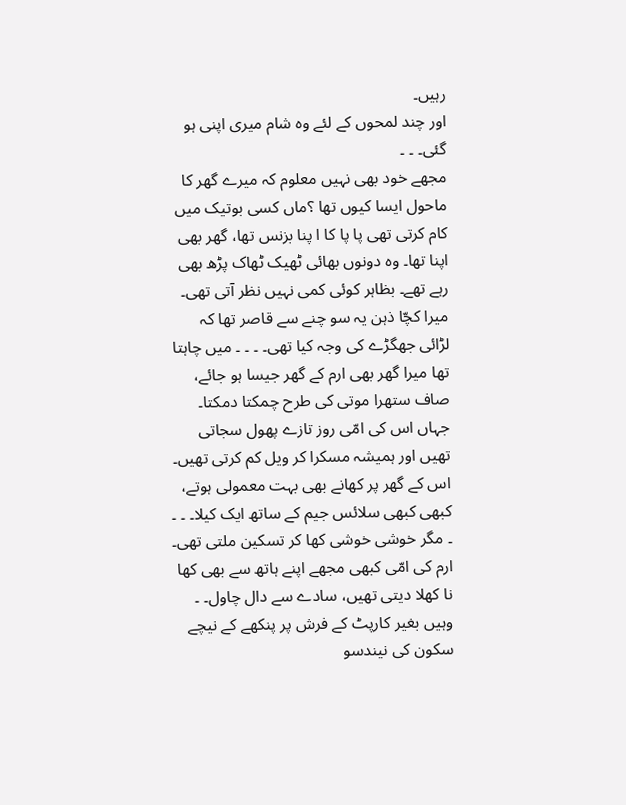رہیں۔
اور چند لمحوں کے لئے وہ شام میری اپنی ہو گئی۔ ۔ ۔
مجھے خود بھی نہیں معلوم کہ میرے گھر کا ماحول ایسا کیوں تھا ؟ماں کسی بوتیک میں کام کرتی تھی پا پا کا ا پنا بزنس تھا، گھر بھی اپنا تھا۔ وہ دونوں بھائی ٹھیک ٹھاک پڑھ بھی رہے تھے۔ بظاہر کوئی کمی نہیں نظر آتی تھی۔ میرا کچّا ذہن یہ سو چنے سے قاصر تھا کہ لڑائی جھگڑے کی وجہ کیا تھی۔ ۔ ۔ ۔ میں چاہتا تھا میرا گھر بھی ارم کے گھر جیسا ہو جائے، صاف ستھرا موتی کی طرح چمکتا دمکتا۔ جہاں اس کی امّی روز تازے پھول سجاتی تھیں اور ہمیشہ مسکرا کر ویل کم کرتی تھیں۔ اس کے گھر پر کھانے بھی بہت معمولی ہوتے، کبھی کبھی سلائس جیم کے ساتھ ایک کیلا۔ ۔ ۔ ۔ مگر خوشی خوشی کھا کر تسکین ملتی تھی۔ ارم کی امّی کبھی مجھے اپنے ہاتھ سے بھی کھا نا کھلا دیتی تھیں، سادے سے دال چاول۔ ۔ وہیں بغیر کارپٹ کے فرش پر پنکھے کے نیچے سکون کی نیندسو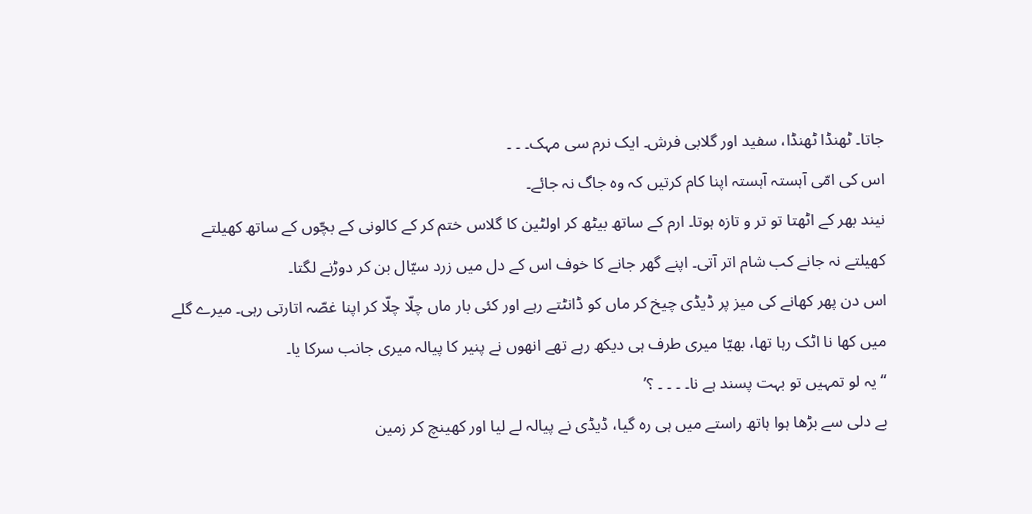جاتا۔ ٹھنڈا ٹھنڈا، سفید اور گلابی فرش۔ ایک نرم سی مہک۔ ۔ ۔
اس کی امّی آہستہ آہستہ اپنا کام کرتیں کہ وہ جاگ نہ جائے۔
نیند بھر کے اٹھتا تو تر و تازہ ہوتا۔ ارم کے ساتھ بیٹھ کر اولٹین کا گلاس ختم کر کے کالونی کے بچّوں کے ساتھ کھیلتے کھیلتے نہ جانے کب شام اتر آتی۔ اپنے گھر جانے کا خوف اس کے دل میں زرد سیّال بن کر دوڑنے لگتا۔
اس دن پھر کھانے کی میز پر ڈیڈی چیخ کر ماں کو ڈانٹتے رہے اور کئی بار ماں چلّا چلّا کر اپنا غصّہ اتارتی رہی۔ میرے گلے میں کھا نا اٹک رہا تھا، بھیّا میری طرف ہی دیکھ رہے تھے انھوں نے پنیر کا پیالہ میری جانب سرکا یا۔
“یہ لو تمہیں تو بہت پسند ہے نا۔ ۔ ۔ ۔ ؟’
بے دلی سے بڑھا ہوا ہاتھ راستے میں ہی رہ گیا، ڈیڈی نے پیالہ لے لیا اور کھینچ کر زمین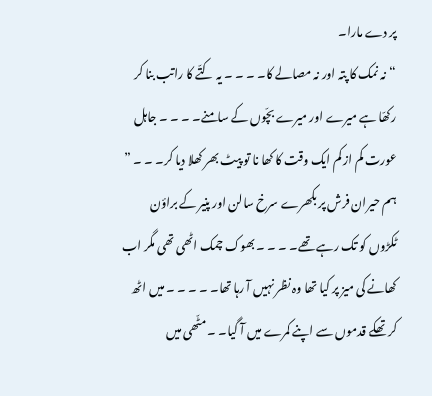پر دے مارا۔
“نہ نمک کا پتہ اور نہ مصالے کا۔ ۔ ۔ ۔ یہ کتّے کا راتب بنا کر رکھّا ہے میرے اور میرے بچّوں کے سامنے۔ ۔ ۔ ۔ جاہل عورت کم از کم ایک وقت کا کھا نا تو پیٹ بھر کھلا دیا کر۔ ۔ ۔ ”
ہم حیران فرش پر بکھرے سرخ سالن اور پنیر کے براؤن ٹکڑوں کو تک رہے تھے۔ ۔ ۔ ۔ بھوک چمک اٹھی تھی مگر اب کھانے کی میز پر کیا تھا وہ نظر نہیں آ رہا تھا۔ ۔ ۔ ۔ ۔ میں اٹھ کر تھکے قدموں سے اپنے کمرے میں آ گیا۔ ۔ مٹّھی میں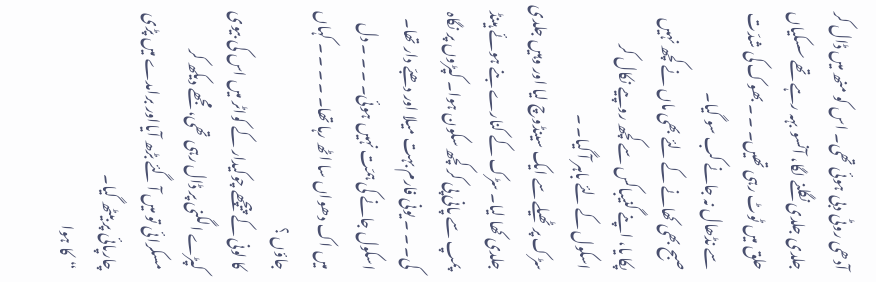آدھی روٹی دبی ہوئی تھی۔ اس کو منھ میں ڈال کر جلدی جلدی نگلنے لگا، آنسو بہہ رہے تھے سسکیاں حلق میں ٹوٹ رہی تھیں۔ ۔ ۔ بھوک کی شدّت سے نڈھال نہ جانے کب سو گیا۔
صبح بھی کھانے کے لئے بھی ماں نے کچھ نہیں پکا یا، اپنے گنیباکس سے کچھ روپیے نکال کر اسکول کے لئے باہر آ گیا۔ ۔
سڑک پر ٹھیلے سے ایک سینڈوچ لیا اور وہیں جلدی جلدی کھا لیا۔ سڑک کے کنارے بنے ہوئے ہینڈ پمپ سے پانی پی کر کچھ سکون ہوا۔ کپڑوں پر نگاہ کی۔ ۔ ۔ یونی فارم بہت میلا اور دھبّے دار تھا۔
اسکول جانے کی ہمّت نہیں ہوئی۔ ۔ ۔ ۔ دل میں اک دھواں سا اٹھ رہا تھا۔ ۔ ۔ ۔ ۔ کہاں جاؤں ؟
کا لونی کے پیچھے چوکیدار کے کواٹر میں اس کی بیوی کپڑے الگنی پر ڈال رہی تھی، مجھے دیکھ کر مسکرائی تو میں آ گئے بڑھ آیااور برامدے میں پڑی چارپائی پر بیٹھ گیا۔
“کا ہوا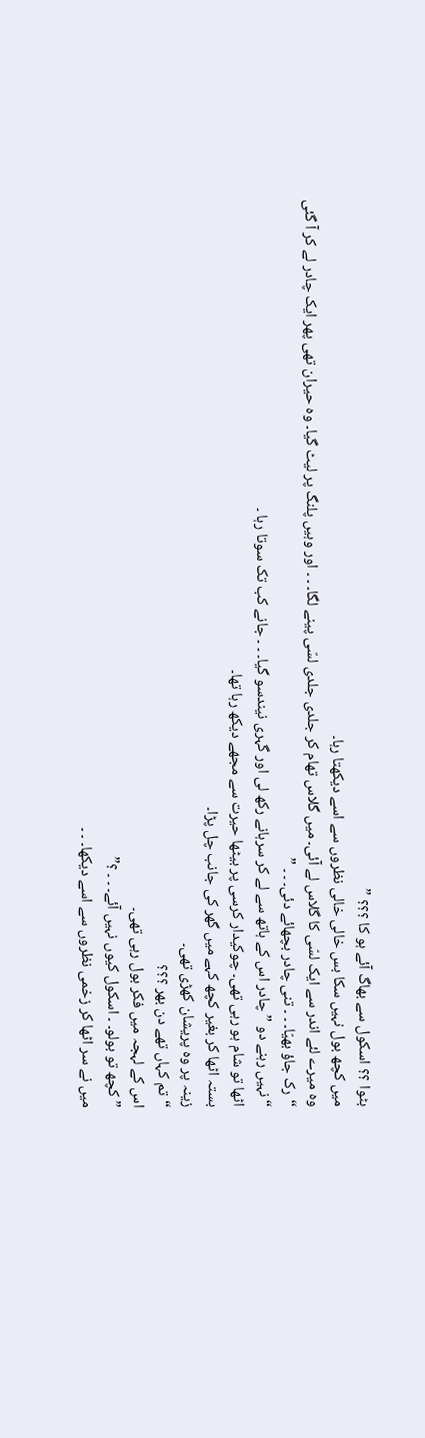بٹوا ؟؟ اسکول سے بھاگ آئے ہو کا ؟؟؟ ”
میں کچھ بول نہیں سکا بس خالی خالی نظروں سے اسے دیکھتا رہا۔
وہ میرے لئے اندر سے ایک لسّی کا گلاس لے آئی۔ میں گلاس تھام کر جلدی جلدی لسّی پینے لگا۔ ۔ ۔ اور وہیں پلنگ پر لیٹ گیا۔ وہ حیران تھی پھر ایک چادر لے کر آ گئی
“رک جاؤ بھیّا۔ ۔ ۔ تنی چادر بچھائے دئی۔ ۔ ۔ ”
“نہیں رہنے دو ” چادر اس کے ہاتھ سے لے کر سرہانے رکھ لی اور گہری نیندسو گیا۔ ۔ ۔ جانے کب تک سوتا رہا ۔
اٹھا تو شام ہو رہی تھی۔ چوکیدار کرسی پر بیٹھا حیرت سے مجھے دیکھ رہا تھا۔
بستہ اٹھا کر بغیر کچھ کہے میں گھر کی جانب چل پڑا۔
زینہ پر وہ پریشان کھڑی تھی۔
“تم کہاں تھے دن بھر ؟؟؟
اس کے لہجہ میں فکر بول رہی تھی۔
” کچھ تو بولو۔ ۔ اسکول کیوں نہیں آئے۔ ۔ ۔ ؟”
میں نے سر اٹھا کر زخمی نظروں سے اسے دیکھا۔ ۔ ۔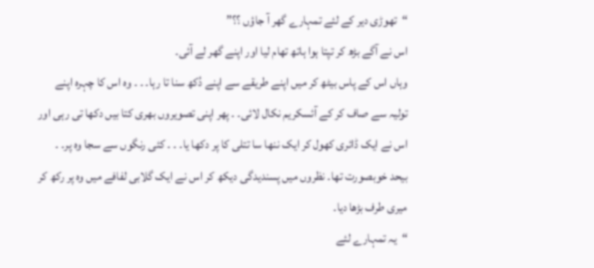“تھوڑی دیر کے لئے تمہارے گھر آ جاؤں ؟؟”
اس نے آگے بڑھ کر تپتا ہوا ہاتھ تھام لیا اور اپنے گھر لے آئی۔
وہاں اس کے پاس بیٹھ کر میں اپنے طریقے سے اپنے دُکھ سنا تا رہا۔ ۔ ۔ وہ اس کا چہرہ اپنے تولیہ سے صاف کر کے آئسکریم نکال لائی۔ ۔ پھر اپنی تصویروں بھری کتا بیں دکھا تی رہی اور اس نے ایک ڈائری کھول کر ایک ننھا سا تتلی کا پر دکھا یا۔ ۔ ۔ کئی رنگوں سے سجا وہ پر۔ ۔ بیحد خوبصورت تھا۔ نظروں میں پسندیدگی دیکھ کر اس نے ایک گلابی لفافے میں وہ پر رکھ کر میری طرف بڑھا دیا۔
“یہ تمہارے لئے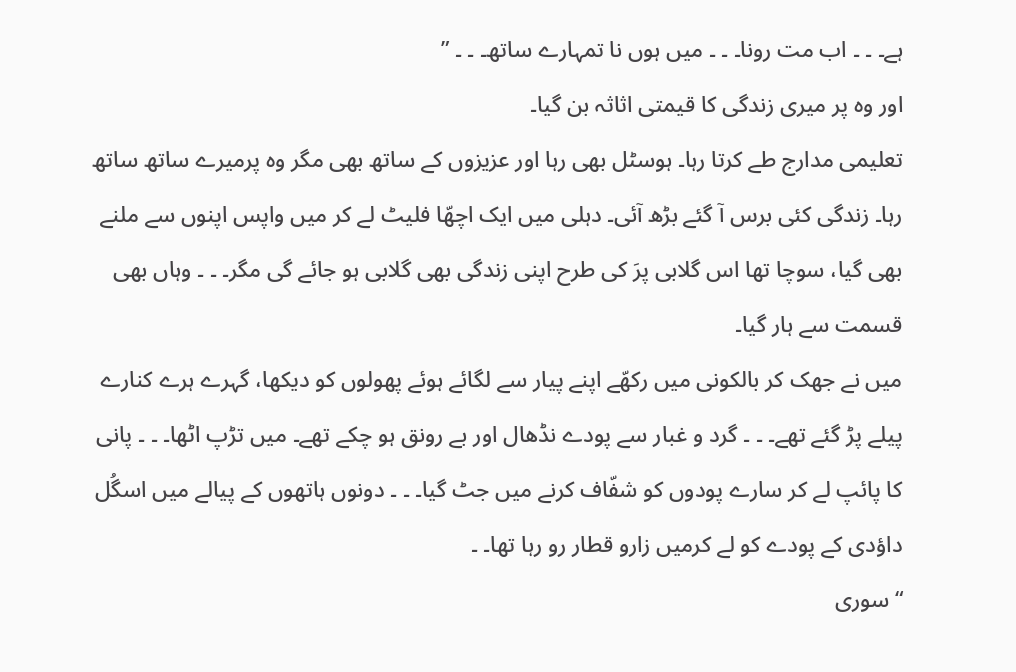ہے۔ ۔ ۔ اب مت رونا۔ ۔ ۔ میں ہوں نا تمہارے ساتھ۔ ۔ ۔ ”
اور وہ پر میری زندگی کا قیمتی اثاثہ بن گیا۔
تعلیمی مدارج طے کرتا رہا۔ ہوسٹل بھی رہا اور عزیزوں کے ساتھ بھی مگر وہ پرمیرے ساتھ ساتھ رہا۔ زندگی کئی برس آ گئے بڑھ آئی۔ دہلی میں ایک اچھّا فلیٹ لے کر میں واپس اپنوں سے ملنے بھی گیا، سوچا تھا اس گلابی پرَ کی طرح اپنی زندگی بھی گلابی ہو جائے گی مگر۔ ۔ ۔ وہاں بھی قسمت سے ہار گیا۔
میں نے جھک کر بالکونی میں رکھّے اپنے پیار سے لگائے ہوئے پھولوں کو دیکھا، گہرے ہرے کنارے پیلے پڑ گئے تھے۔ ۔ ۔ گرد و غبار سے پودے نڈھال اور بے رونق ہو چکے تھے۔ میں تڑپ اٹھا۔ ۔ ۔ پانی کا پائپ لے کر سارے پودوں کو شفّاف کرنے میں جٹ گیا۔ ۔ ۔ دونوں ہاتھوں کے پیالے میں اسگُل داؤدی کے پودے کو لے کرمیں زارو قطار رو رہا تھا۔ ۔
“سوری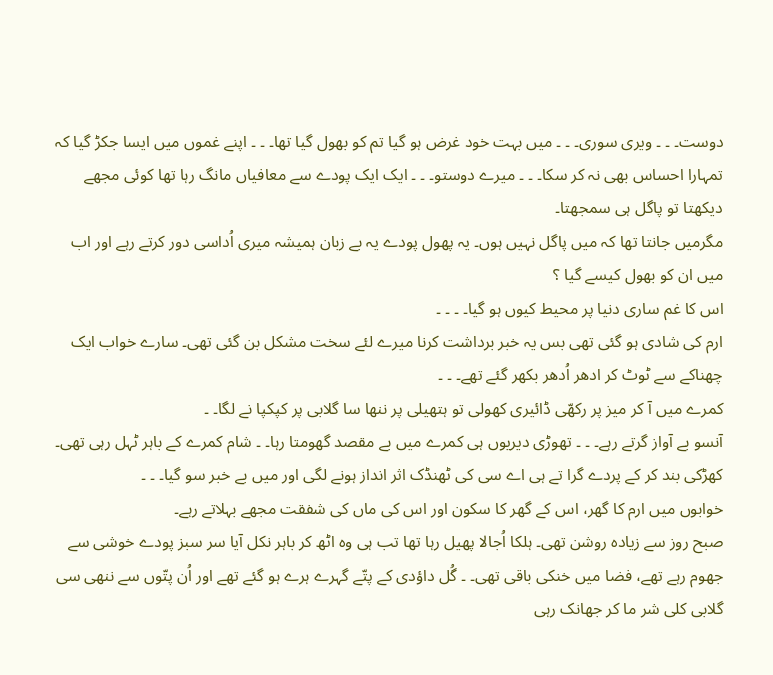دوست۔ ۔ ۔ ویری سوری۔ ۔ ۔ میں بہت خود غرض ہو گیا تم کو بھول گیا تھا۔ ۔ ۔ اپنے غموں میں ایسا جکڑ گیا کہ تمہارا احساس بھی نہ کر سکا۔ ۔ ۔ میرے دوستو۔ ۔ ۔ ایک ایک پودے سے معافیاں مانگ رہا تھا کوئی مجھے دیکھتا تو پاگل ہی سمجھتا۔
مگرمیں جانتا تھا کہ میں پاگل نہیں ہوں۔ یہ پھول پودے یہ بے زبان ہمیشہ میری اُداسی دور کرتے رہے اور اب میں ان کو بھول کیسے گیا ؟
اس کا غم ساری دنیا پر محیط کیوں ہو گیا۔ ۔ ۔ ۔
ارم کی شادی ہو گئی تھی بس یہ خبر برداشت کرنا میرے لئے سخت مشکل بن گئی تھی۔ سارے خواب ایک چھناکے سے ٹوٹ کر ادھر اُدھر بکھر گئے تھے۔ ۔ ۔
کمرے میں آ کر میز پر رکھّی ڈائیری کھولی تو ہتھیلی پر ننھا سا گلابی پر کپکپا نے لگا۔ ۔
آنسو بے آواز گرتے رہے۔ ۔ ۔ تھوڑی دیریوں ہی کمرے میں بے مقصد گھومتا رہا۔ ۔ شام کمرے کے باہر ٹہل رہی تھی۔ کھڑکی بند کر کے پردے گرا تے ہی اے سی کی ٹھنڈک اثر انداز ہونے لگی اور میں بے خبر سو گیا۔ ۔ ۔
خوابوں میں ارم کا گھر، اس کے گھر کا سکون اور اس کی ماں کی شفقت مجھے بہلاتے رہے۔
صبح روز سے زیادہ روشن تھی۔ ہلکا اُجالا پھیل رہا تھا تب ہی وہ اٹھ کر باہر نکل آیا سر سبز پودے خوشی سے جھوم رہے تھے، فضا میں خنکی باقی تھی۔ ۔ گُل داؤدی کے پتّے گہرے ہرے ہو گئے تھے اور اُن پتّوں سے ننھی سی گلابی کلی شر ما کر جھانک رہی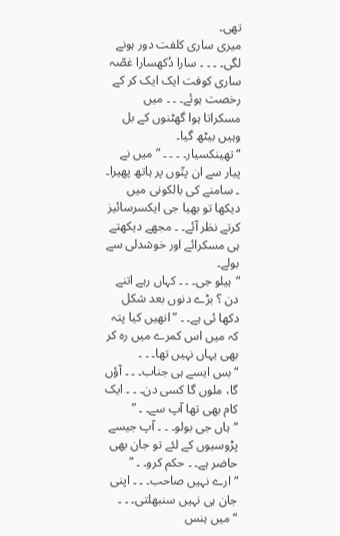تھی۔
میری ساری کلفت دور ہونے لگی۔ ۔ ۔ ۔ سارا دُکھسارا غصّہ ساری کوفت ایک ایک کر کے رخصت ہوئے۔ ۔ ۔ میں مسکراتا ہوا گھٹنوں کے بل وہیں بیٹھ گیا۔
“تھینکسیار۔ ۔ ۔ ۔ ” میں نے پیار سے ان پتّوں پر ہاتھ پھیرا۔ ۔ سامنے کی بالکونی میں دیکھا تو بھیا جی ایکسرسائیز کرتے نظر آئے۔ ۔ مجھے دیکھتے ہی مسکرائے اور خوشدلی سے بولے۔
“ہیلو جی۔ ۔ ۔ کہاں رہے اتنے دن ؟ بڑے دنوں بعد شکل دکھا ئی ہے۔ ۔ ” انھیں کیا پتہ کہ میں اس کمرے میں رہ کر بھی یہاں نہیں تھا۔ ۔ ۔
“بس ایسے ہی جناب۔ ۔ ۔ آؤں گا، ملوں گا کسی دن۔ ۔ ۔ ایک کام بھی تھا آپ سے۔ ۔ ”
“ہاں جی بولو۔ ۔ ۔ آپ جیسے پڑوسیوں کے لئے تو جان بھی حاضر ہے۔ ۔ حکم کرو۔ ۔ ”
“ارے نہیں صاحب۔ ۔ ۔ اپنی جان ہی نہیں سنبھلتی۔ ۔ ۔ “میں ہنس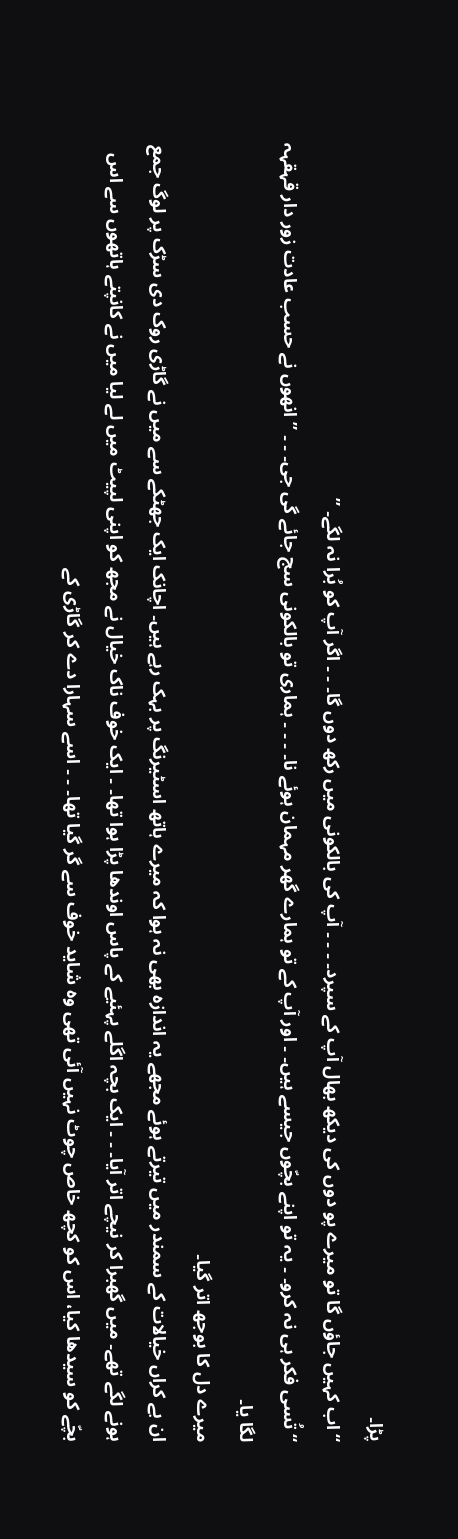پڑا۔
“اب کہیں جاؤں گا تو میرے پو دوں کی دیکھ بھال آپ کے سپرد۔ ۔ ۔ ۔ آپ کی بالکونی میں رکھ دوں گا۔ ۔ ۔ اگر آپ کو بُرا نہ لگے۔ ”
“تُسی فکر ہی نہ کرو۔ ۔ یہ تو اپنے بچّوں جیسے ہیں۔ ۔ اور آپ کے تو ہمارے گھر مہمان ہوئے نا۔ ۔ ۔ ۔ ہماری تو بالکونی سج جائے گی جی۔ ۔ ۔ ” انھوں نے حسب عادت زور دار قہقہہ لگا یا۔
میرے دل کا بوجھ اتر گیا۔
ان بے کراں خیالات کے سمندر میں تیرتے ہوئے مجھے یہ اندازہ بھی نہ ہوا کہ میرے ہاتھ اسٹیرنگ پر بہک رہے ہیں۔ اچانک ایک جھٹکے سے میں نے گاڑی روک دی سڑک پر لوگ جمع ہونے لگے تھے۔ میں گھبرا کر نیچے اتر آیا۔ ۔ ۔ ایک بچہ اگلے پہئیے کے پاس اوندھا پڑا ہوا تھا۔ ۔ ایک خوف ناک خیال نے مجھ کو اپنی لپیٹ میں لے لیا میں نے کانپتے ہاتھوں سے اس بچّے کو سیدھا کیا، اس کو کچھ خاص چوٹ نہیں آئی تھی وہ شاید خوف سے گر گیا تھا۔ ۔ ۔ اسے سہارا دے کر گاڑی کے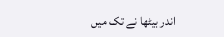اندر بیٹھا نے تک میں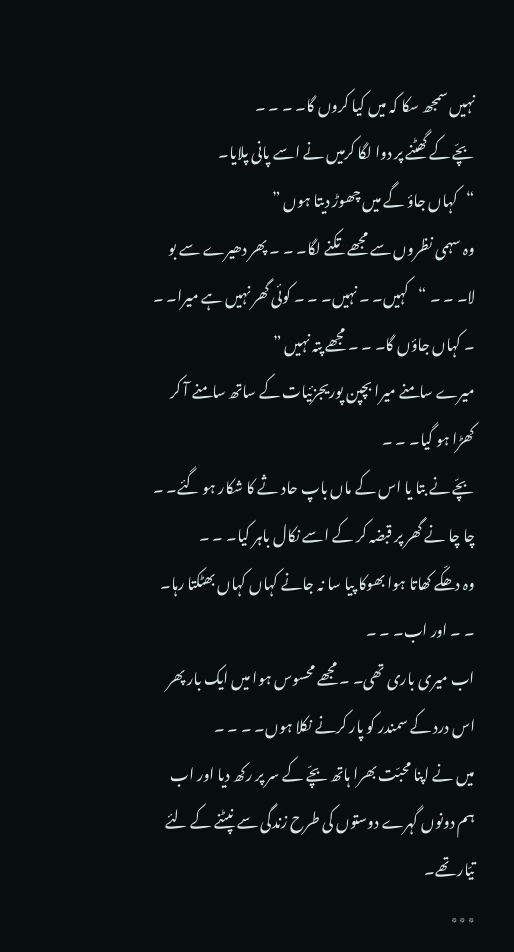نہیں سمجھ سکا کہ میں کیا کروں گا۔ ۔ ۔ ۔
بچّے کے گھٹنے پر دوا لگا کرمیں نے اسے پانی پلایا۔
“کہاں جاؤ گے میں چھوڑ دیتا ہوں ”
وہ سہمی نظروں سے مجھے تکنے لگا۔ ۔ ۔ پھر دھیرے سے بو لا۔ ۔ ۔ “کہیں۔ ۔ نہیں۔ ۔ ۔ کوئی گھر نہیں ہے میرا۔ ۔ ۔ کہاں جاؤں گا۔ ۔ ۔ مجھے پتہ نہیں ”
میرے سامنے میرا بچپن پوریجزئیات کے ساتھ سامنے آ کر کھڑا ہو گیا۔ ۔ ۔
بچّے نے بتا یا اس کے ماں باپ حاد ثے کا شکار ہو گئے۔ ۔ چا چا نے گھر پر قبضہ کر کے اسے نکال باہر کیا۔ ۔ ۔
وہ دھکّے کھاتا ہوا بھوکا پیا سا نہ جانے کہاں کہاں بھٹکتا رہا۔ ۔ ۔ اور اب۔ ۔ ۔
اب میری باری تھی۔ ۔ مجھے محسوس ہوا میں ایک بار پھر اس درد کے سمندر کو پار کرنے نکلا ہوں۔ ۔ ۔ ۔
میں نے اپنا محبّت بھرا ہاتھ بچّے کے سر پر رکھ دیا اور اب ہم دونوں گہرے دوستوں کی طرح زندگی سے نپٹنے کے لئے تیّار تھے۔
٭٭٭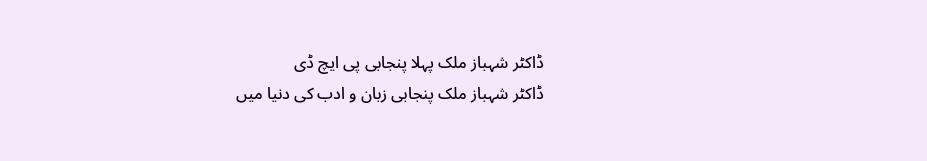ڈاکٹر شہباز ملک پہلا پنجابی پی ایچ ڈی
ڈاکٹر شہباز ملک پنجابی زبان و ادب کی دنیا میں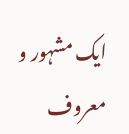ایک مشہور و معروف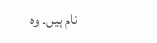نام ہیں۔ وہ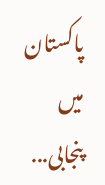پاکستان میں پنجابی...